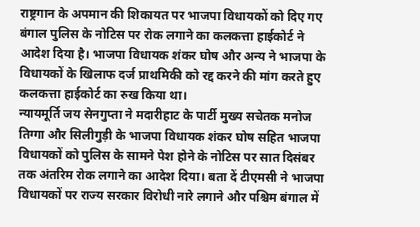राष्ट्रगान के अपमान की शिकायत पर भाजपा विधायकों को दिए गए बंगाल पुलिस के नोटिस पर रोक लगाने का कलकत्ता हाईकोर्ट ने आदेश दिया है। भाजपा विधायक शंकर घोष और अन्य ने भाजपा के विधायकों के खिलाफ दर्ज प्राथमिकी को रद्द करने की मांग करते हुए कलकत्ता हाईकोर्ट का रुख किया था।
न्यायमूर्ति जय सेनगुप्ता ने मदारीहाट के पार्टी मुख्य सचेतक मनोज तिग्गा और सिलीगुड़ी के भाजपा विधायक शंकर घोष सहित भाजपा विधायकों को पुलिस के सामने पेश होने के नोटिस पर सात दिसंबर तक अंतरिम रोक लगाने का आदेश दिया। बता दें टीएमसी ने भाजपा विधायकों पर राज्य सरकार विरोधी नारे लगाने और पश्चिम बंगाल में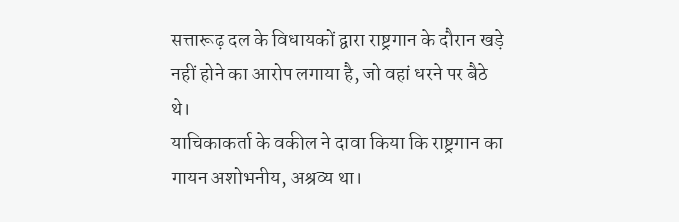सत्तारूढ़ दल के विधायकों द्वारा राष्ट्रगान के दौरान खड़े नहीं होने का आरोप लगाया है, जो वहां धरने पर बैठे थे।
याचिकाकर्ता के वकील ने दावा किया कि राष्ट्रगान का गायन अशोभनीय, अश्रव्य था।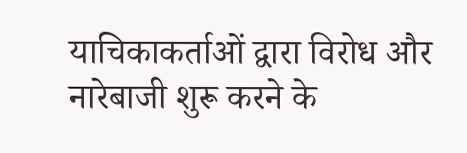याचिकाकर्ताओं द्वारा विरोध और नारेबाजी शुरू करने के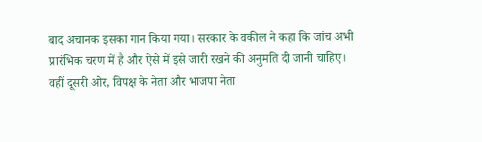बाद अचानक इसका गान किया गया। सरकार के वकील ने कहा कि जांच अभी प्रारंभिक चरण में है और ऐसे में इसे जारी रखने की अनुमति दी जानी चाहिए।
वहीं दूसरी ओर, विपक्ष के नेता और भाजपा नेता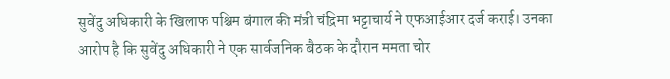सुवेंदु अधिकारी के खिलाफ पश्चिम बंगाल की मंत्री चंद्रिमा भट्टाचार्य ने एफआईआर दर्ज कराई। उनका आरोप है कि सुवेंदु अधिकारी ने एक सार्वजनिक बैठक के दौरान ममता चोर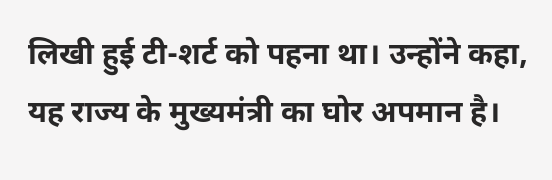लिखी हुई टी-शर्ट को पहना था। उन्होंने कहा, यह राज्य के मुख्यमंत्री का घोर अपमान है।